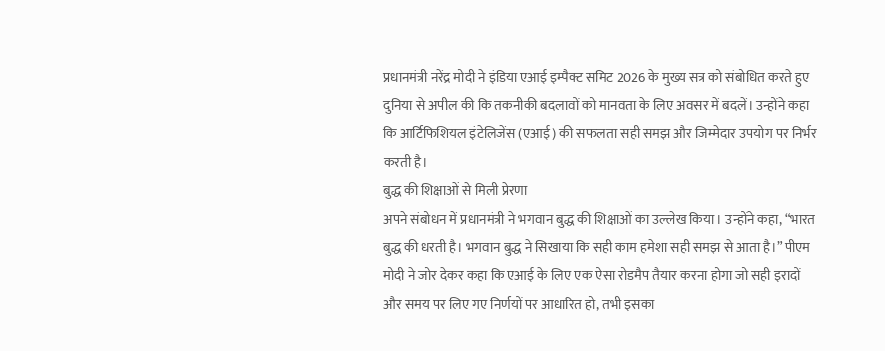प्रधानमंत्री नरेंद्र मोदी ने इंडिया एआई इम्पैक्ट समिट 2026 के मुख्य सत्र को संबोधित करते हुए दुनिया से अपील की कि तकनीकी बदलावों को मानवता के लिए अवसर में बदलें। उन्होंने कहा कि आर्टिफिशियल इंटेलिजेंस (एआई) की सफलता सही समझ और जिम्मेदार उपयोग पर निर्भर करती है।
बुद्ध की शिक्षाओं से मिली प्रेरणा
अपने संबोधन में प्रधानमंत्री ने भगवान बुद्ध की शिक्षाओं का उल्लेख किया। उन्होंने कहा, “भारत बुद्ध की धरती है। भगवान बुद्ध ने सिखाया कि सही काम हमेशा सही समझ से आता है।” पीएम मोदी ने जोर देकर कहा कि एआई के लिए एक ऐसा रोडमैप तैयार करना होगा जो सही इरादों और समय पर लिए गए निर्णयों पर आधारित हो, तभी इसका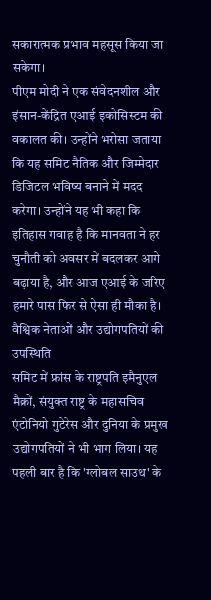सकारात्मक प्रभाव महसूस किया जा सकेगा।
पीएम मोदी ने एक संवेदनशील और इंसान-केंद्रित एआई इकोसिस्टम की वकालत की। उन्होंने भरोसा जताया कि यह समिट नैतिक और जिम्मेदार डिजिटल भविष्य बनाने में मदद करेगा। उन्होंने यह भी कहा कि इतिहास गवाह है कि मानवता ने हर चुनौती को अवसर में बदलकर आगे बढ़ाया है, और आज एआई के जरिए हमारे पास फिर से ऐसा ही मौका है।
वैश्विक नेताओं और उद्योगपतियों की उपस्थिति
समिट में फ्रांस के राष्ट्रपति इमैनुएल मैक्रों, संयुक्त राष्ट्र के महासचिव एंटोनियो गुटेरेस और दुनिया के प्रमुख उद्योगपतियों ने भी भाग लिया। यह पहली बार है कि 'ग्लोबल साउथ' के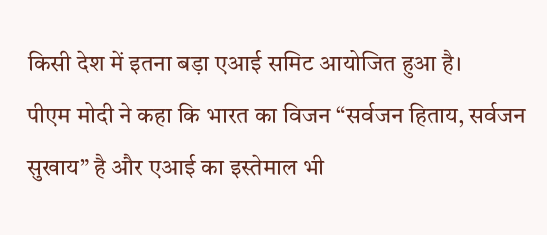किसी देश में इतना बड़ा एआई समिट आयोजित हुआ है।
पीएम मोदी ने कहा कि भारत का विजन “सर्वजन हिताय, सर्वजन सुखाय” है और एआई का इस्तेमाल भी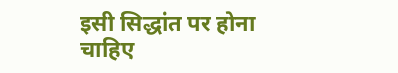इसी सिद्धांत पर होना चाहिए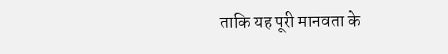ताकि यह पूरी मानवता के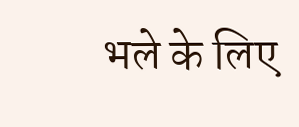भले के लिए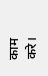काम करे।